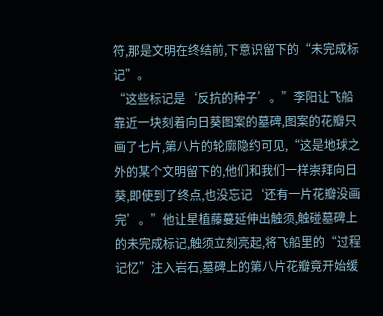符,那是文明在终结前,下意识留下的“未完成标记”。
“这些标记是‘反抗的种子’。”李阳让飞船靠近一块刻着向日葵图案的墓碑,图案的花瓣只画了七片,第八片的轮廓隐约可见,“这是地球之外的某个文明留下的,他们和我们一样崇拜向日葵,即使到了终点,也没忘记‘还有一片花瓣没画完’。”他让星植藤蔓延伸出触须,触碰墓碑上的未完成标记,触须立刻亮起,将飞船里的“过程记忆”注入岩石,墓碑上的第八片花瓣竟开始缓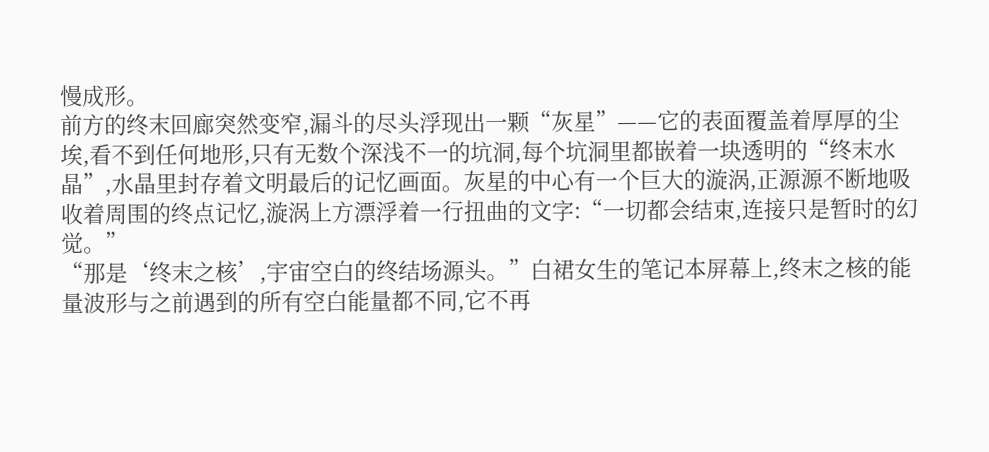慢成形。
前方的终末回廊突然变窄,漏斗的尽头浮现出一颗“灰星”——它的表面覆盖着厚厚的尘埃,看不到任何地形,只有无数个深浅不一的坑洞,每个坑洞里都嵌着一块透明的“终末水晶”,水晶里封存着文明最后的记忆画面。灰星的中心有一个巨大的漩涡,正源源不断地吸收着周围的终点记忆,漩涡上方漂浮着一行扭曲的文字:“一切都会结束,连接只是暂时的幻觉。”
“那是‘终末之核’,宇宙空白的终结场源头。”白裙女生的笔记本屏幕上,终末之核的能量波形与之前遇到的所有空白能量都不同,它不再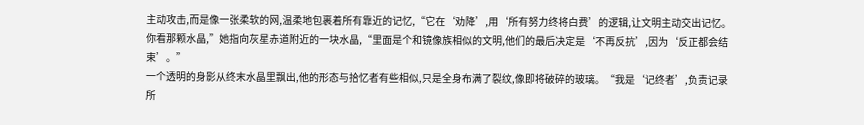主动攻击,而是像一张柔软的网,温柔地包裹着所有靠近的记忆,“它在‘劝降’,用‘所有努力终将白费’的逻辑,让文明主动交出记忆。你看那颗水晶,”她指向灰星赤道附近的一块水晶,“里面是个和镜像族相似的文明,他们的最后决定是‘不再反抗’,因为‘反正都会结束’。”
一个透明的身影从终末水晶里飘出,他的形态与拾忆者有些相似,只是全身布满了裂纹,像即将破碎的玻璃。“我是‘记终者’,负责记录所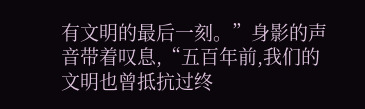有文明的最后一刻。”身影的声音带着叹息,“五百年前,我们的文明也曾抵抗过终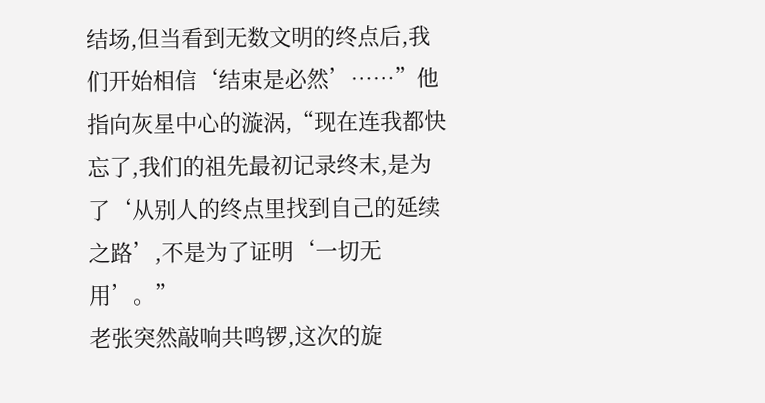结场,但当看到无数文明的终点后,我们开始相信‘结束是必然’……”他指向灰星中心的漩涡,“现在连我都快忘了,我们的祖先最初记录终末,是为了‘从别人的终点里找到自己的延续之路’,不是为了证明‘一切无用’。”
老张突然敲响共鸣锣,这次的旋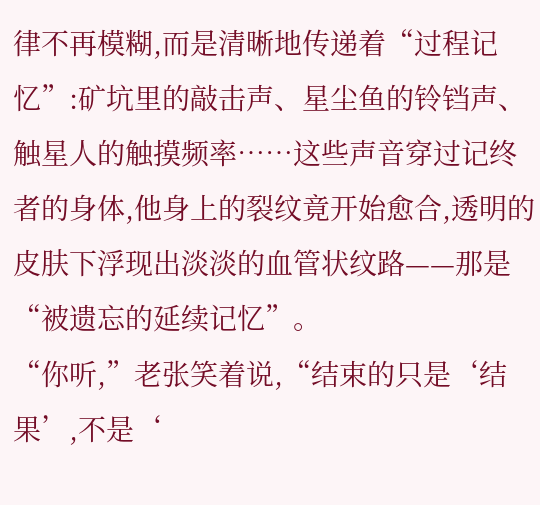律不再模糊,而是清晰地传递着“过程记忆”:矿坑里的敲击声、星尘鱼的铃铛声、触星人的触摸频率……这些声音穿过记终者的身体,他身上的裂纹竟开始愈合,透明的皮肤下浮现出淡淡的血管状纹路——那是“被遗忘的延续记忆”。
“你听,”老张笑着说,“结束的只是‘结果’,不是‘